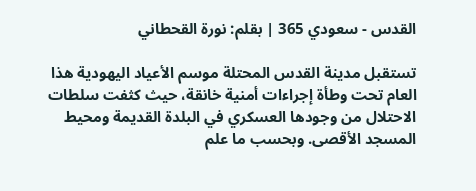القدس - سعودي 365 | بقلم: نورة القحطاني

تستقبل مدينة القدس المحتلة موسم الأعياد اليهودية هذا العام تحت وطأة إجراءات أمنية خانقة، حيث كثفت سلطات الاحتلال من وجودها العسكري في البلدة القديمة ومحيط المسجد الأقصى. وبحسب ما علم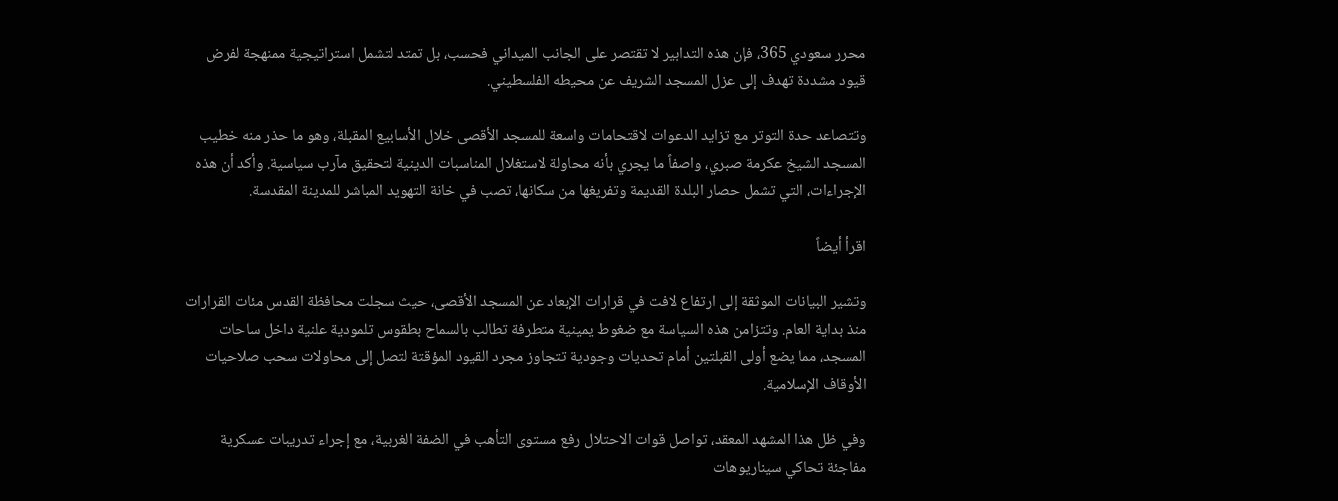محرر سعودي 365، فإن هذه التدابير لا تقتصر على الجانب الميداني فحسب، بل تمتد لتشمل استراتيجية ممنهجة لفرض قيود مشددة تهدف إلى عزل المسجد الشريف عن محيطه الفلسطيني.

وتتصاعد حدة التوتر مع تزايد الدعوات لاقتحامات واسعة للمسجد الأقصى خلال الأسابيع المقبلة، وهو ما حذر منه خطيب المسجد الشيخ عكرمة صبري، واصفاً ما يجري بأنه محاولة لاستغلال المناسبات الدينية لتحقيق مآرب سياسية. وأكد أن هذه الإجراءات، التي تشمل حصار البلدة القديمة وتفريغها من سكانها، تصب في خانة التهويد المباشر للمدينة المقدسة.

اقرأ أيضاً

وتشير البيانات الموثقة إلى ارتفاع لافت في قرارات الإبعاد عن المسجد الأقصى، حيث سجلت محافظة القدس مئات القرارات منذ بداية العام. وتتزامن هذه السياسة مع ضغوط يمينية متطرفة تطالب بالسماح بطقوس تلمودية علنية داخل ساحات المسجد، مما يضع أولى القبلتين أمام تحديات وجودية تتجاوز مجرد القيود المؤقتة لتصل إلى محاولات سحب صلاحيات الأوقاف الإسلامية.

وفي ظل هذا المشهد المعقد، تواصل قوات الاحتلال رفع مستوى التأهب في الضفة الغربية، مع إجراء تدريبات عسكرية مفاجئة تحاكي سيناريوهات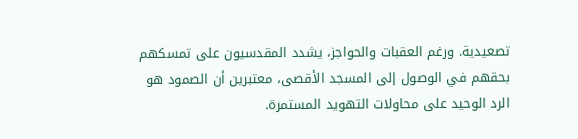تصعيدية. ورغم العقبات والحواجز، يشدد المقدسيون على تمسكهم بحقهم في الوصول إلى المسجد الأقصى، معتبرين أن الصمود هو الرد الوحيد على محاولات التهويد المستمرة.